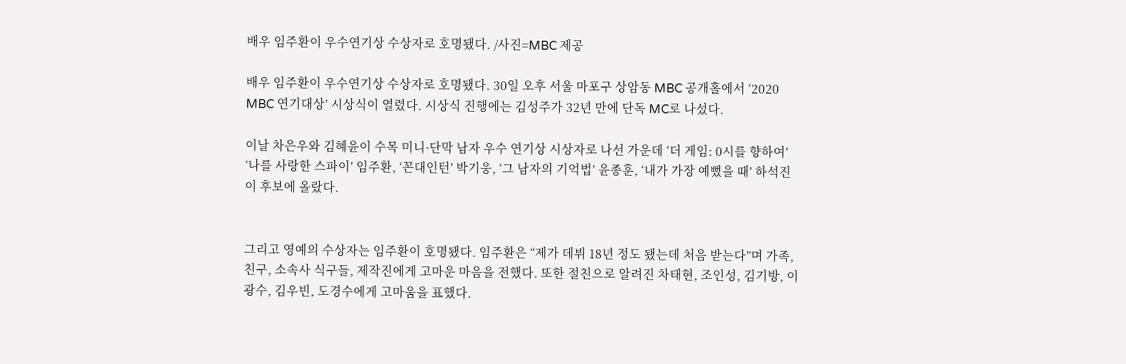배우 임주환이 우수연기상 수상자로 호명됐다. /사진=MBC 제공

배우 임주환이 우수연기상 수상자로 호명됐다. 30일 오후 서울 마포구 상암동 MBC 공개홀에서 ‘2020 MBC 연기대상’ 시상식이 열렸다. 시상식 진행에는 김성주가 32년 만에 단독 MC로 나섰다.

이날 차은우와 김혜윤이 수목 미니·단막 남자 우수 연기상 시상자로 나선 가운데 ‘더 게임: 0시를 향하여’ ‘나를 사랑한 스파이’ 임주환, ‘꼰대인턴’ 박기웅, ‘그 남자의 기억법’ 윤종훈, ‘내가 가장 예뻤을 때’ 하석진이 후보에 올랐다.


그리고 영예의 수상자는 임주환이 호명됐다. 임주환은 “제가 데뷔 18년 정도 됐는데 처음 받는다”며 가족, 친구, 소속사 식구들, 제작진에게 고마운 마음을 전했다. 또한 절친으로 알려진 차태현, 조인성, 김기방, 이광수, 김우빈, 도경수에게 고마움을 표했다.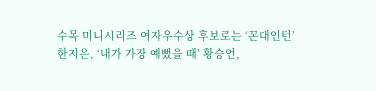수목 미니시리즈 여자우수상 후보로는 ‘꼰대인턴’ 한지은, ‘내가 가장 예뻤을 때’ 황승언,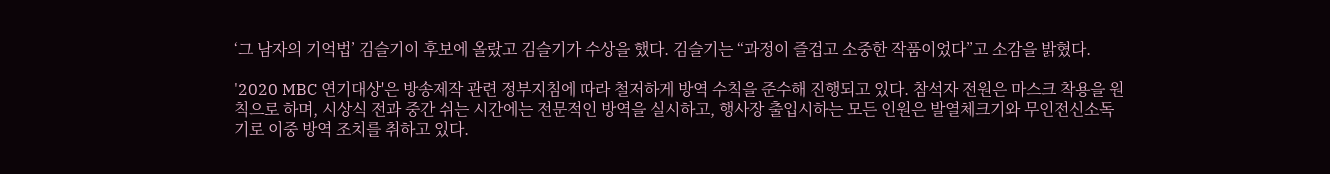‘그 남자의 기억법’ 김슬기이 후보에 올랐고 김슬기가 수상을 했다. 김슬기는 “과정이 즐겁고 소중한 작품이었다”고 소감을 밝혔다.

'2020 MBC 연기대상'은 방송제작 관련 정부지침에 따라 철저하게 방역 수칙을 준수해 진행되고 있다. 참석자 전원은 마스크 착용을 원칙으로 하며, 시상식 전과 중간 쉬는 시간에는 전문적인 방역을 실시하고, 행사장 출입시하는 모든 인원은 발열체크기와 무인전신소독기로 이중 방역 조치를 취하고 있다.